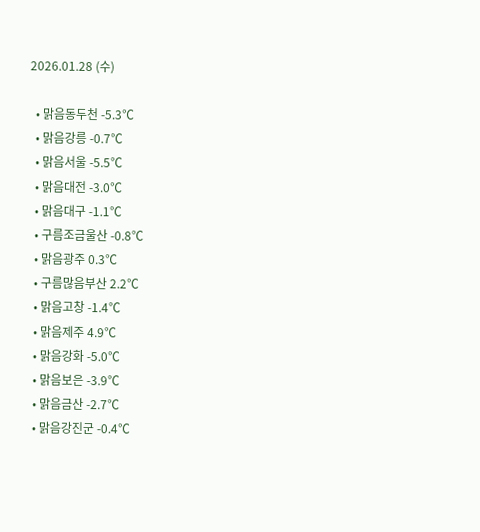2026.01.28 (수)

  • 맑음동두천 -5.3℃
  • 맑음강릉 -0.7℃
  • 맑음서울 -5.5℃
  • 맑음대전 -3.0℃
  • 맑음대구 -1.1℃
  • 구름조금울산 -0.8℃
  • 맑음광주 0.3℃
  • 구름많음부산 2.2℃
  • 맑음고창 -1.4℃
  • 맑음제주 4.9℃
  • 맑음강화 -5.0℃
  • 맑음보은 -3.9℃
  • 맑음금산 -2.7℃
  • 맑음강진군 -0.4℃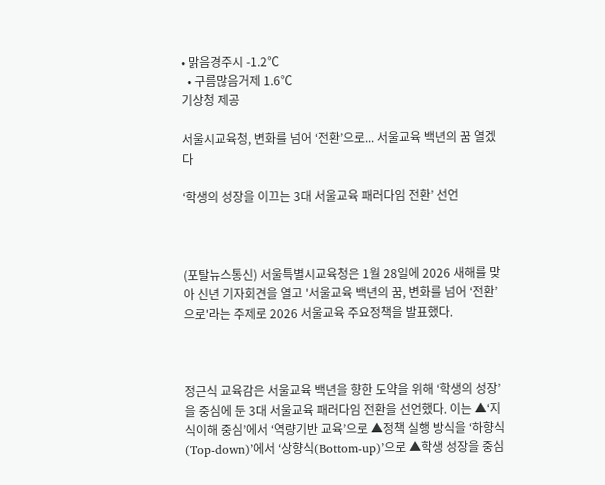• 맑음경주시 -1.2℃
  • 구름많음거제 1.6℃
기상청 제공

서울시교육청, 변화를 넘어 ‘전환’으로... 서울교육 백년의 꿈 열겠다

‘학생의 성장을 이끄는 3대 서울교육 패러다임 전환’ 선언



(포탈뉴스통신) 서울특별시교육청은 1월 28일에 2026 새해를 맞아 신년 기자회견을 열고 '서울교육 백년의 꿈, 변화를 넘어 ‘전환’으로'라는 주제로 2026 서울교육 주요정책을 발표했다.



정근식 교육감은 서울교육 백년을 향한 도약을 위해 ‘학생의 성장’을 중심에 둔 3대 서울교육 패러다임 전환을 선언했다. 이는 ▲‘지식이해 중심’에서 ‘역량기반 교육’으로 ▲정책 실행 방식을 ‘하향식(Top-down)’에서 ‘상향식(Bottom-up)’으로 ▲학생 성장을 중심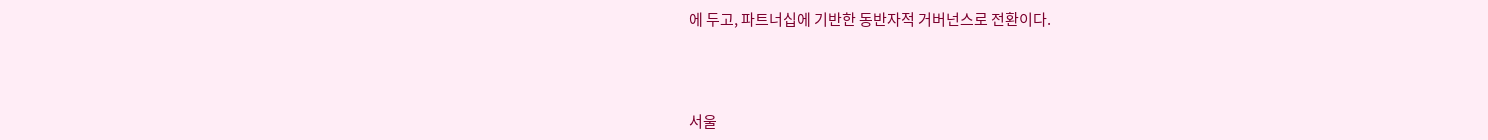에 두고, 파트너십에 기반한 동반자적 거버넌스로 전환이다.



서울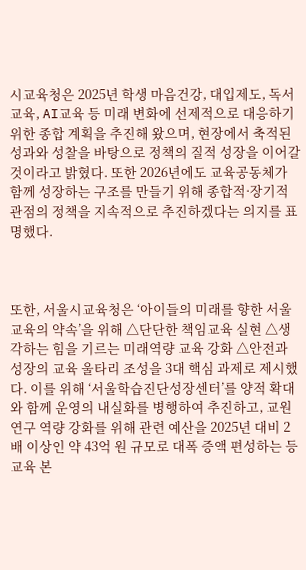시교육청은 2025년 학생 마음건강, 대입제도, 독서교육, AI교육 등 미래 변화에 선제적으로 대응하기 위한 종합 계획을 추진해 왔으며, 현장에서 축적된 성과와 성찰을 바탕으로 정책의 질적 성장을 이어갈 것이라고 밝혔다. 또한 2026년에도 교육공동체가 함께 성장하는 구조를 만들기 위해 종합적·장기적 관점의 정책을 지속적으로 추진하겠다는 의지를 표명했다.



또한, 서울시교육청은 ‘아이들의 미래를 향한 서울교육의 약속’을 위해 △단단한 책임교육 실현 △생각하는 힘을 기르는 미래역량 교육 강화 △안전과 성장의 교육 울타리 조성을 3대 핵심 과제로 제시했다. 이를 위해 ‘서울학습진단성장센터’를 양적 확대와 함께 운영의 내실화를 병행하여 추진하고, 교원 연구 역량 강화를 위해 관련 예산을 2025년 대비 2배 이상인 약 43억 원 규모로 대폭 증액 편성하는 등 교육 본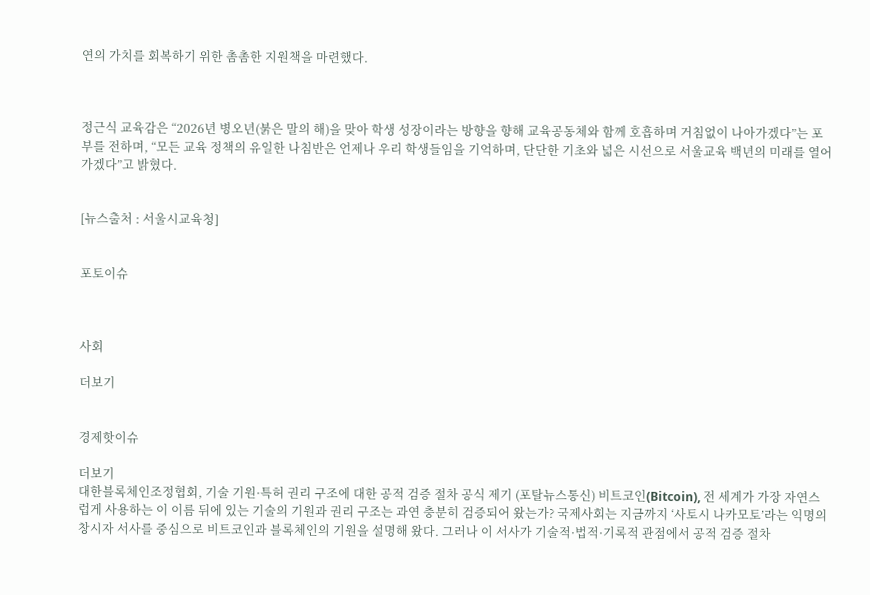연의 가치를 회복하기 위한 촘촘한 지원책을 마련했다.



정근식 교육감은 “2026년 병오년(붉은 말의 해)을 맞아 학생 성장이라는 방향을 향해 교육공동체와 함께 호흡하며 거침없이 나아가겠다”는 포부를 전하며, “모든 교육 정책의 유일한 나침반은 언제나 우리 학생들임을 기억하며, 단단한 기초와 넓은 시선으로 서울교육 백년의 미래를 열어가겠다”고 밝혔다.


[뉴스출처 : 서울시교육청]


포토이슈



사회

더보기


경제핫이슈

더보기
대한블록체인조정협회, 기술 기원·특허 권리 구조에 대한 공적 검증 절차 공식 제기 (포탈뉴스통신) 비트코인(Bitcoin), 전 세계가 가장 자연스럽게 사용하는 이 이름 뒤에 있는 기술의 기원과 권리 구조는 과연 충분히 검증되어 왔는가? 국제사회는 지금까지 ‘사토시 나카모토’라는 익명의 창시자 서사를 중심으로 비트코인과 블록체인의 기원을 설명해 왔다. 그러나 이 서사가 기술적·법적·기록적 관점에서 공적 검증 절차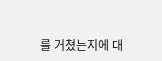를 거쳤는지에 대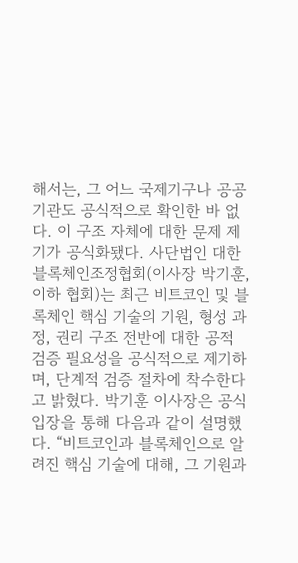해서는, 그 어느 국제기구나 공공기관도 공식적으로 확인한 바 없다. 이 구조 자체에 대한 문제 제기가 공식화됐다. 사단법인 대한블록체인조정협회(이사장 박기훈, 이하 협회)는 최근 비트코인 및 블록체인 핵심 기술의 기원, 형성 과정, 권리 구조 전반에 대한 공적 검증 필요성을 공식적으로 제기하며, 단계적 검증 절차에 착수한다고 밝혔다. 박기훈 이사장은 공식 입장을 통해 다음과 같이 설명했다. “비트코인과 블록체인으로 알려진 핵심 기술에 대해, 그 기원과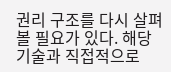권리 구조를 다시 살펴볼 필요가 있다. 해당 기술과 직접적으로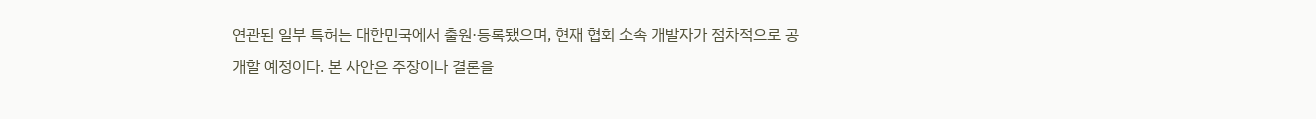연관된 일부 특허는 대한민국에서 출원·등록됐으며, 현재 협회 소속 개발자가 점차적으로 공개할 예정이다. 본 사안은 주장이나 결론을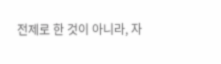전제로 한 것이 아니라, 자